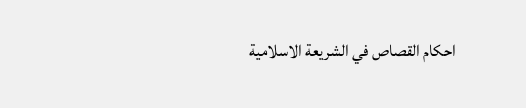احكام القصاص في الشريعة الاسلامية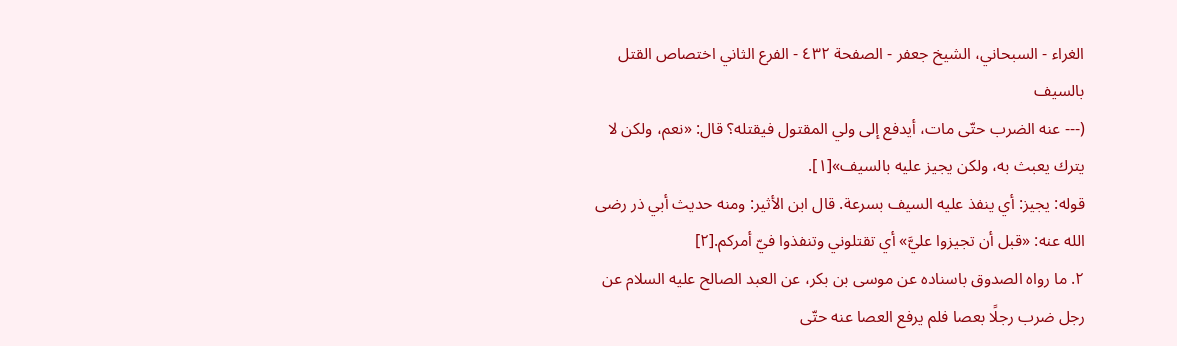الغراء - السبحاني، الشيخ جعفر - الصفحة ٤٣٢ - الفرع الثاني اختصاص القتل بالسيف
(--- عنه الضرب حتّى مات، أيدفع إلى ولي المقتول فيقتله؟ قال: «نعم، ولكن لا يترك يعبث به، ولكن يجيز عليه بالسيف»[١].
قوله: يجيز: أي ينفذ عليه السيف بسرعة. قال ابن الأثير: ومنه حديث أبي ذر رضى الله عنه: «قبل أن تجيزوا عليَّ» أي تقتلوني وتنفذوا فيّ أمركم.[٢]
٢. ما رواه الصدوق باسناده عن موسى بن بكر، عن العبد الصالح عليه السلام عن رجل ضرب رجلًا بعصا فلم يرفع العصا عنه حتّى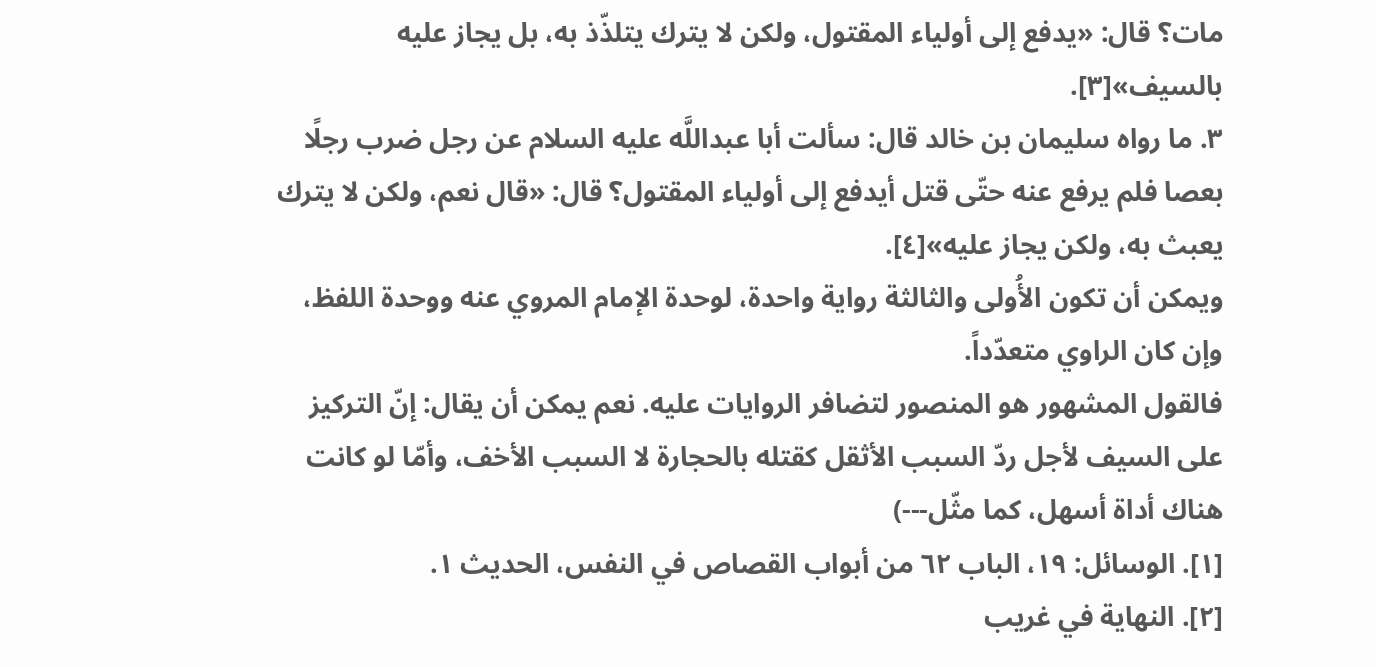مات؟ قال: «يدفع إلى أولياء المقتول، ولكن لا يترك يتلذّذ به، بل يجاز عليه بالسيف»[٣].
٣. ما رواه سليمان بن خالد قال: سألت أبا عبداللَّه عليه السلام عن رجل ضرب رجلًا بعصا فلم يرفع عنه حتّى قتل أيدفع إلى أولياء المقتول؟ قال: «قال نعم، ولكن لا يترك يعبث به، ولكن يجاز عليه»[٤].
ويمكن أن تكون الأُولى والثالثة رواية واحدة، لوحدة الإمام المروي عنه ووحدة اللفظ، وإن كان الراوي متعدّداً.
فالقول المشهور هو المنصور لتضافر الروايات عليه. نعم يمكن أن يقال: إنّ التركيز على السيف لأجل ردّ السبب الأثقل كقتله بالحجارة لا السبب الأخف، وأمّا لو كانت هناك أداة أسهل، كما مثّل---)
[١]. الوسائل: ١٩، الباب ٦٢ من أبواب القصاص في النفس، الحديث ١.
[٢]. النهاية في غريب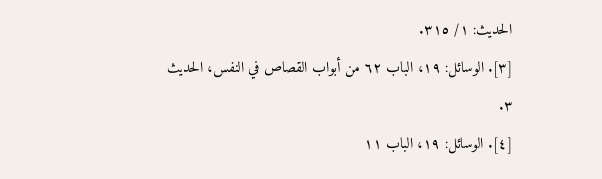الحديث: ١/ ٣١٥.
[٣]. الوسائل: ١٩، الباب ٦٢ من أبواب القصاص في النفس، الحديث ٣.
[٤]. الوسائل: ١٩، الباب ١١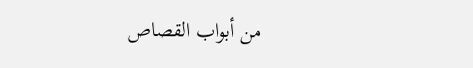من أبواب القصاص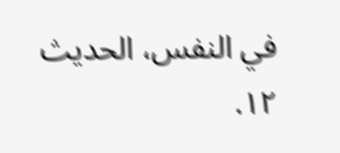في النفس، الحديث ١٢.